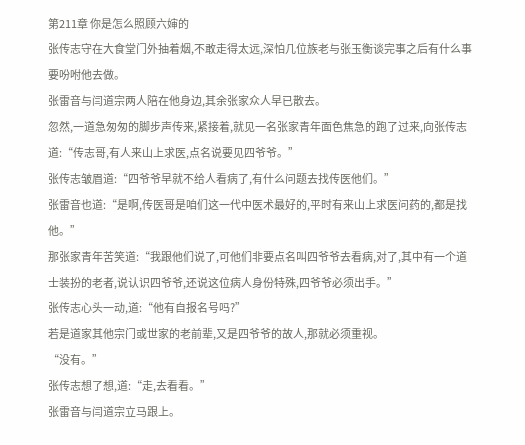第211章 你是怎么照顾六婶的
张传志守在大食堂门外抽着烟,不敢走得太远,深怕几位族老与张玉衡谈完事之后有什么事要吩咐他去做。
张雷音与闫道宗两人陪在他身边,其余张家众人早已散去。
忽然,一道急匆匆的脚步声传来,紧接着,就见一名张家青年面色焦急的跑了过来,向张传志道:“传志哥,有人来山上求医,点名说要见四爷爷。”
张传志皱眉道:“四爷爷早就不给人看病了,有什么问题去找传医他们。”
张雷音也道:“是啊,传医哥是咱们这一代中医术最好的,平时有来山上求医问药的,都是找他。”
那张家青年苦笑道:“我跟他们说了,可他们非要点名叫四爷爷去看病,对了,其中有一个道士装扮的老者,说认识四爷爷,还说这位病人身份特殊,四爷爷必须出手。”
张传志心头一动,道:“他有自报名号吗?”
若是道家其他宗门或世家的老前辈,又是四爷爷的故人,那就必须重视。
“没有。”
张传志想了想,道:“走,去看看。”
张雷音与闫道宗立马跟上。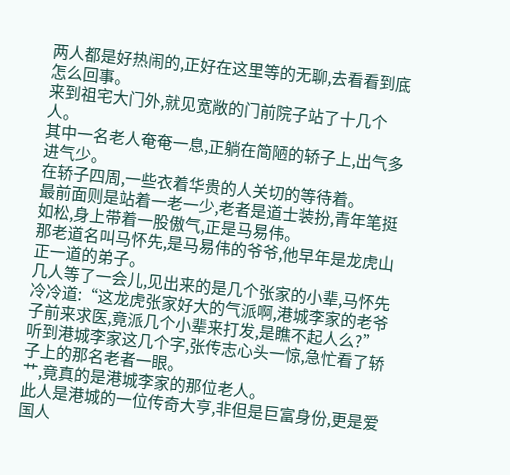两人都是好热闹的,正好在这里等的无聊,去看看到底怎么回事。
来到祖宅大门外,就见宽敞的门前院子站了十几个人。
其中一名老人奄奄一息,正躺在简陋的轿子上,出气多进气少。
在轿子四周,一些衣着华贵的人关切的等待着。
最前面则是站着一老一少,老者是道士装扮,青年笔挺如松,身上带着一股傲气,正是马易伟。
那老道名叫马怀先,是马易伟的爷爷,他早年是龙虎山正一道的弟子。
几人等了一会儿,见出来的是几个张家的小辈,马怀先冷冷道:“这龙虎张家好大的气派啊,港城李家的老爷子前来求医,竟派几个小辈来打发,是瞧不起人么?”
听到港城李家这几个字,张传志心头一惊,急忙看了轿子上的那名老者一眼。
艹,竟真的是港城李家的那位老人。
此人是港城的一位传奇大亨,非但是巨富身份,更是爱国人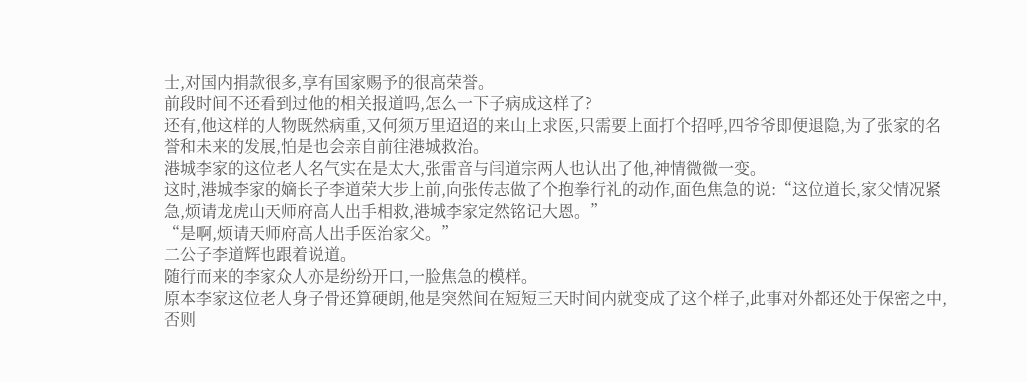士,对国内捐款很多,享有国家赐予的很高荣誉。
前段时间不还看到过他的相关报道吗,怎么一下子病成这样了?
还有,他这样的人物既然病重,又何须万里迢迢的来山上求医,只需要上面打个招呼,四爷爷即便退隐,为了张家的名誉和未来的发展,怕是也会亲自前往港城救治。
港城李家的这位老人名气实在是太大,张雷音与闫道宗两人也认出了他,神情微微一变。
这时,港城李家的嫡长子李道荣大步上前,向张传志做了个抱拳行礼的动作,面色焦急的说:“这位道长,家父情况紧急,烦请龙虎山天师府高人出手相救,港城李家定然铭记大恩。”
“是啊,烦请天师府高人出手医治家父。”
二公子李道辉也跟着说道。
随行而来的李家众人亦是纷纷开口,一脸焦急的模样。
原本李家这位老人身子骨还算硬朗,他是突然间在短短三天时间内就变成了这个样子,此事对外都还处于保密之中,否则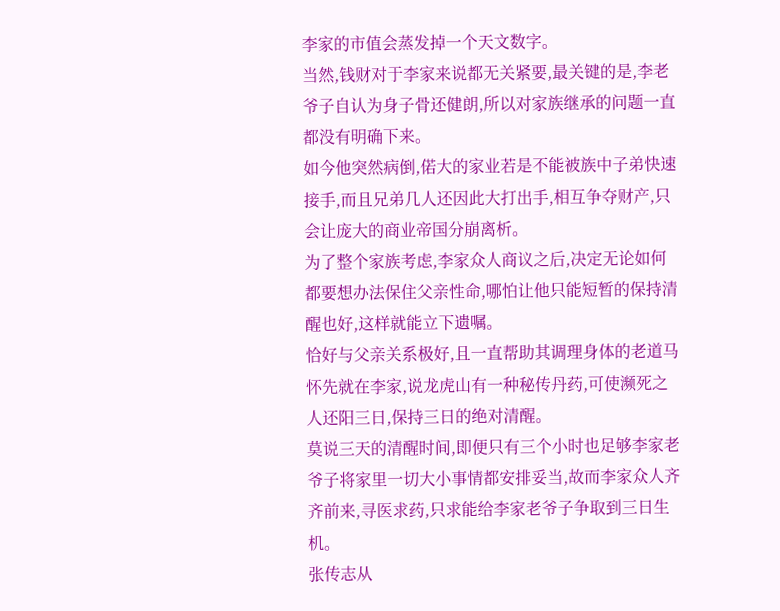李家的市值会蒸发掉一个天文数字。
当然,钱财对于李家来说都无关紧要,最关键的是,李老爷子自认为身子骨还健朗,所以对家族继承的问题一直都没有明确下来。
如今他突然病倒,偌大的家业若是不能被族中子弟快速接手,而且兄弟几人还因此大打出手,相互争夺财产,只会让庞大的商业帝国分崩离析。
为了整个家族考虑,李家众人商议之后,决定无论如何都要想办法保住父亲性命,哪怕让他只能短暂的保持清醒也好,这样就能立下遗嘱。
恰好与父亲关系极好,且一直帮助其调理身体的老道马怀先就在李家,说龙虎山有一种秘传丹药,可使濒死之人还阳三日,保持三日的绝对清醒。
莫说三天的清醒时间,即便只有三个小时也足够李家老爷子将家里一切大小事情都安排妥当,故而李家众人齐齐前来,寻医求药,只求能给李家老爷子争取到三日生机。
张传志从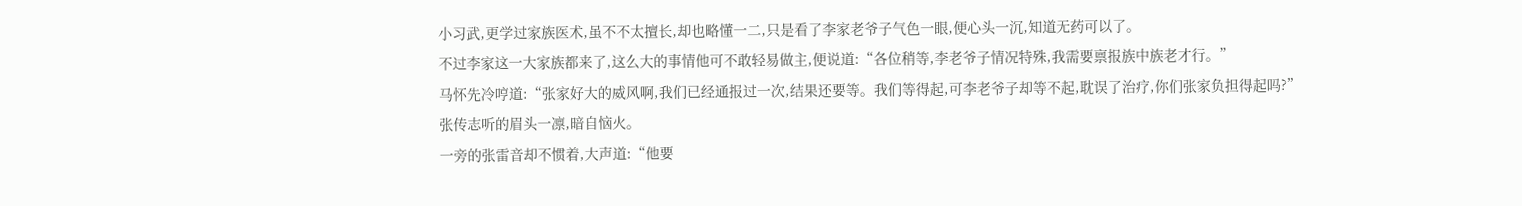小习武,更学过家族医术,虽不不太擅长,却也略懂一二,只是看了李家老爷子气色一眼,便心头一沉,知道无药可以了。
不过李家这一大家族都来了,这么大的事情他可不敢轻易做主,便说道:“各位稍等,李老爷子情况特殊,我需要禀报族中族老才行。”
马怀先冷哼道:“张家好大的威风啊,我们已经通报过一次,结果还要等。我们等得起,可李老爷子却等不起,耽误了治疗,你们张家负担得起吗?”
张传志听的眉头一凛,暗自恼火。
一旁的张雷音却不惯着,大声道:“他要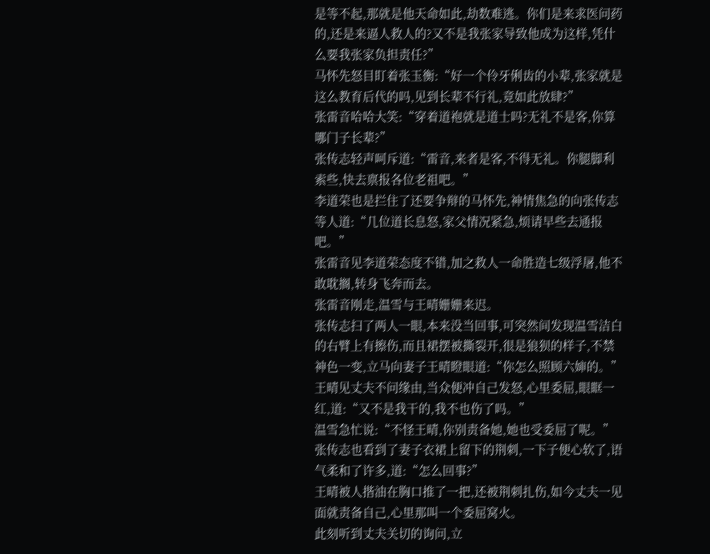是等不起,那就是他天命如此,劫数难逃。你们是来求医问药的,还是来逼人救人的?又不是我张家导致他成为这样,凭什么要我张家负担责任?”
马怀先怒目盯着张玉衡:“好一个伶牙俐齿的小辈,张家就是这么教育后代的吗,见到长辈不行礼,竟如此放肆?”
张雷音哈哈大笑:“穿着道袍就是道士吗?无礼不是客,你算哪门子长辈?”
张传志轻声呵斥道:“雷音,来者是客,不得无礼。你腿脚利索些,快去禀报各位老祖吧。”
李道荣也是拦住了还要争辩的马怀先,神情焦急的向张传志等人道:“几位道长息怒,家父情况紧急,烦请早些去通报吧。”
张雷音见李道荣态度不错,加之救人一命胜造七级浮屠,他不敢耽搁,转身飞奔而去。
张雷音刚走,温雪与王晴姗姗来迟。
张传志扫了两人一眼,本来没当回事,可突然间发现温雪洁白的右臂上有擦伤,而且裙摆被撕裂开,很是狼狈的样子,不禁神色一变,立马向妻子王晴瞪眼道:“你怎么照顾六婶的。”
王晴见丈夫不问缘由,当众便冲自己发怒,心里委屈,眼眶一红,道:“又不是我干的,我不也伤了吗。”
温雪急忙说:“不怪王晴,你别责备她,她也受委屈了呢。”
张传志也看到了妻子衣裙上留下的荆刺,一下子便心软了,语气柔和了许多,道:“怎么回事?”
王晴被人揩油在胸口推了一把,还被荆刺扎伤,如今丈夫一见面就责备自己,心里那叫一个委屈窝火。
此刻听到丈夫关切的询问,立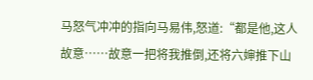马怒气冲冲的指向马易伟,怒道:“都是他,这人故意……故意一把将我推倒,还将六婶推下山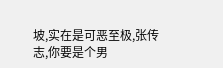坡,实在是可恶至极,张传志,你要是个男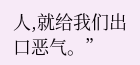人,就给我们出口恶气。”